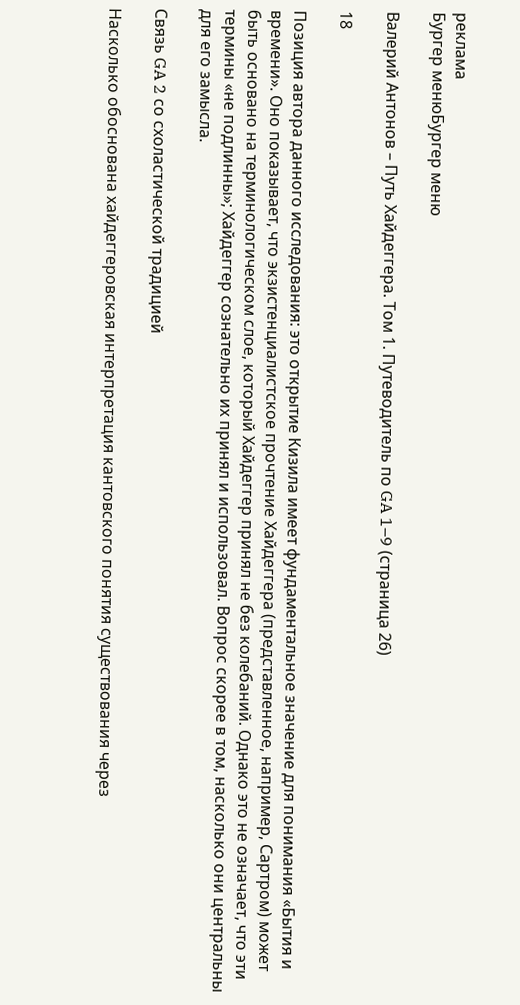реклама
Бургер менюБургер меню

Валерий Антонов – Путь Хайдеггера. Том 1. Путеводитель по GA 1–9 (страница 26)

18

Позиция автора данного исследования: это открытие Кизила имеет фундаментальное значение для понимания «Бытия и времени». Оно показывает, что экзистенциалистское прочтение Хайдеггера (представленное, например, Сартром) может быть основано на терминологическом слое, который Хайдеггер принял не без колебаний. Однако это не означает, что эти термины «не подлинны»; Хайдеггер сознательно их принял и использовал. Вопрос скорее в том, насколько они центральны для его замысла.

Связь GA 2 со схоластической традицией

Насколько обоснована хайдеггеровская интерпретация кантовского понятия существования через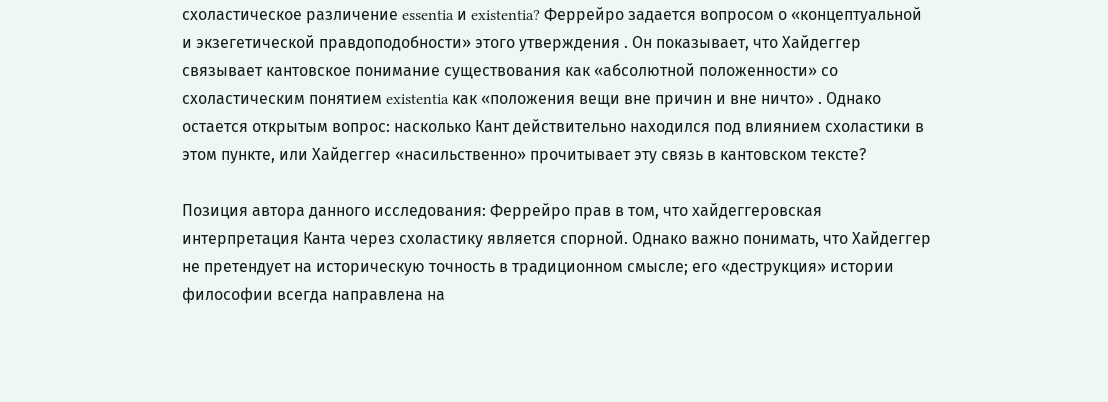схоластическое различение essentia и existentia? Феррейро задается вопросом о «концептуальной и экзегетической правдоподобности» этого утверждения . Он показывает, что Хайдеггер связывает кантовское понимание существования как «абсолютной положенности» со схоластическим понятием existentia как «положения вещи вне причин и вне ничто» . Однако остается открытым вопрос: насколько Кант действительно находился под влиянием схоластики в этом пункте, или Хайдеггер «насильственно» прочитывает эту связь в кантовском тексте?

Позиция автора данного исследования: Феррейро прав в том, что хайдеггеровская интерпретация Канта через схоластику является спорной. Однако важно понимать, что Хайдеггер не претендует на историческую точность в традиционном смысле; его «деструкция» истории философии всегда направлена на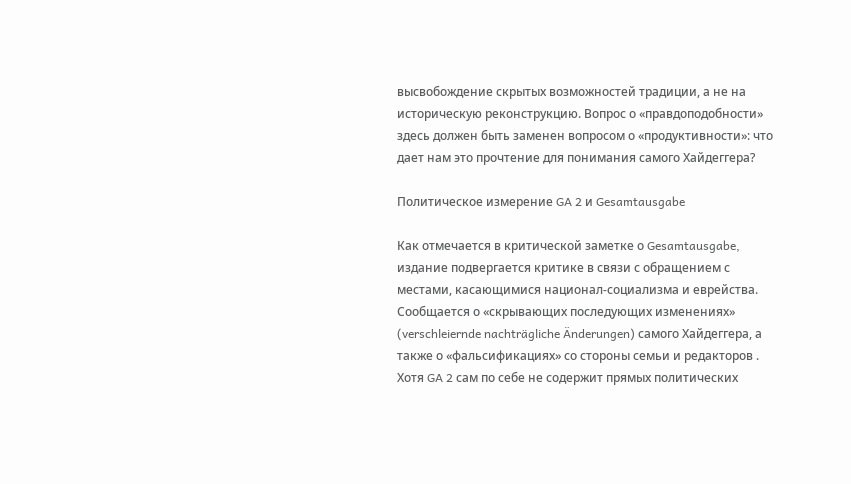высвобождение скрытых возможностей традиции, а не на историческую реконструкцию. Вопрос о «правдоподобности» здесь должен быть заменен вопросом о «продуктивности»: что дает нам это прочтение для понимания самого Хайдеггера?

Политическое измерение GA 2 и Gesamtausgabe

Как отмечается в критической заметке о Gesamtausgabe, издание подвергается критике в связи с обращением с местами, касающимися национал-социализма и еврейства. Сообщается о «скрывающих последующих изменениях» (verschleiernde nachträgliche Änderungen) самого Хайдеггера, а также о «фальсификациях» со стороны семьи и редакторов . Хотя GA 2 сам по себе не содержит прямых политических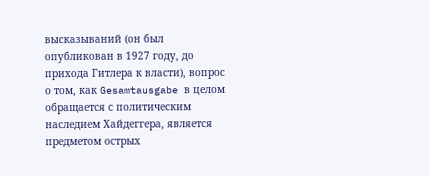высказываний (он был опубликован в 1927 году, до прихода Гитлера к власти), вопрос о том, как Gesamtausgabe в целом обращается с политическим наследием Хайдеггера, является предметом острых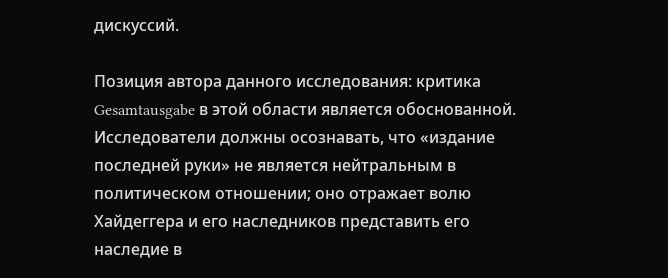дискуссий.

Позиция автора данного исследования: критика Gesamtausgabe в этой области является обоснованной. Исследователи должны осознавать, что «издание последней руки» не является нейтральным в политическом отношении; оно отражает волю Хайдеггера и его наследников представить его наследие в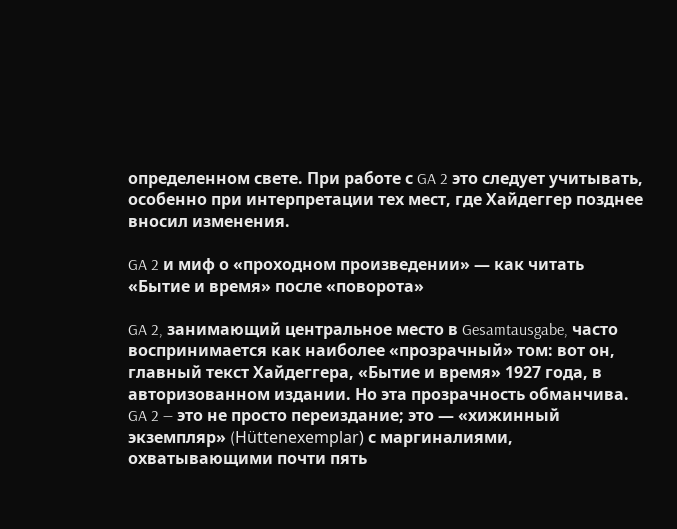определенном свете. При работе с GA 2 это следует учитывать, особенно при интерпретации тех мест, где Хайдеггер позднее вносил изменения.

GA 2 и миф о «проходном произведении» — как читать «Бытие и время» после «поворота»

GA 2, занимающий центральное место в Gesamtausgabe, часто воспринимается как наиболее «прозрачный» том: вот он, главный текст Хайдеггера, «Бытие и время» 1927 года, в авторизованном издании. Но эта прозрачность обманчива. GA 2 — это не просто переиздание; это — «хижинный экземпляр» (Hüttenexemplar) с маргиналиями, охватывающими почти пять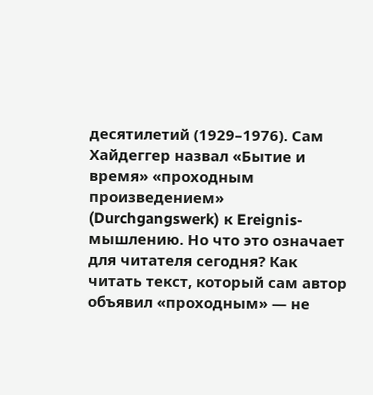десятилетий (1929–1976). Сам Хайдеггер назвал «Бытие и время» «проходным произведением» (Durchgangswerk) к Ereignis-мышлению. Но что это означает для читателя сегодня? Как читать текст, который сам автор объявил «проходным» — не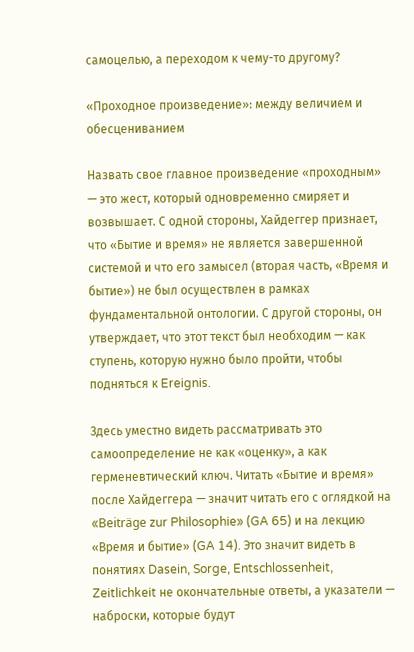самоцелью, а переходом к чему-то другому?

«Проходное произведение»: между величием и обесцениванием

Назвать свое главное произведение «проходным» — это жест, который одновременно смиряет и возвышает. С одной стороны, Хайдеггер признает, что «Бытие и время» не является завершенной системой и что его замысел (вторая часть, «Время и бытие») не был осуществлен в рамках фундаментальной онтологии. С другой стороны, он утверждает, что этот текст был необходим — как ступень, которую нужно было пройти, чтобы подняться к Ereignis.

Здесь уместно видеть рассматривать это самоопределение не как «оценку», а как герменевтический ключ. Читать «Бытие и время» после Хайдеггера — значит читать его с оглядкой на «Beiträge zur Philosophie» (GA 65) и на лекцию «Время и бытие» (GA 14). Это значит видеть в понятиях Dasein, Sorge, Entschlossenheit, Zeitlichkeit не окончательные ответы, а указатели — наброски, которые будут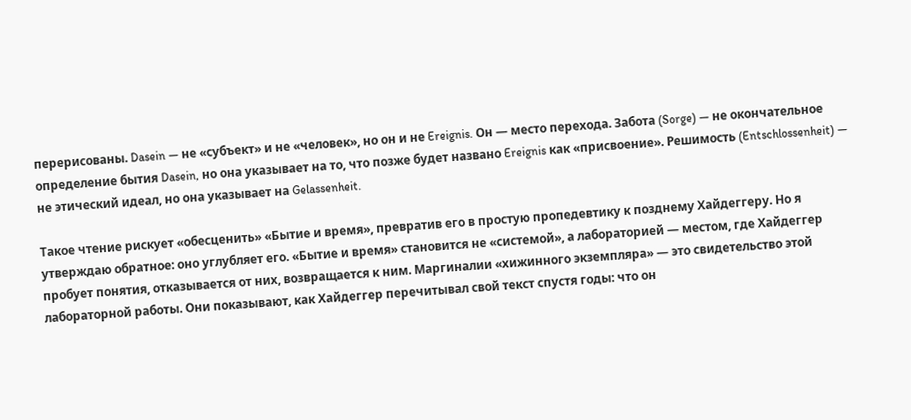перерисованы. Dasein — не «субъект» и не «человек», но он и не Ereignis. Он — место перехода. Забота (Sorge) — не окончательное определение бытия Dasein, но она указывает на то, что позже будет названо Ereignis как «присвоение». Решимость (Entschlossenheit) — не этический идеал, но она указывает на Gelassenheit.

Такое чтение рискует «обесценить» «Бытие и время», превратив его в простую пропедевтику к позднему Хайдеггеру. Но я утверждаю обратное: оно углубляет его. «Бытие и время» становится не «системой», а лабораторией — местом, где Хайдеггер пробует понятия, отказывается от них, возвращается к ним. Маргиналии «хижинного экземпляра» — это свидетельство этой лабораторной работы. Они показывают, как Хайдеггер перечитывал свой текст спустя годы: что он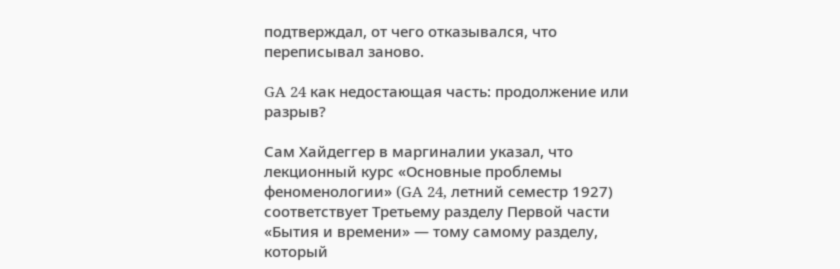подтверждал, от чего отказывался, что переписывал заново.

GA 24 как недостающая часть: продолжение или разрыв?

Сам Хайдеггер в маргиналии указал, что лекционный курс «Основные проблемы феноменологии» (GA 24, летний семестр 1927) соответствует Третьему разделу Первой части «Бытия и времени» — тому самому разделу, который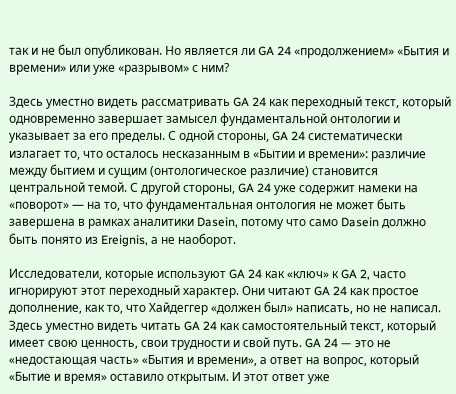так и не был опубликован. Но является ли GA 24 «продолжением» «Бытия и времени» или уже «разрывом» с ним?

Здесь уместно видеть рассматривать GA 24 как переходный текст, который одновременно завершает замысел фундаментальной онтологии и указывает за его пределы. С одной стороны, GA 24 систематически излагает то, что осталось несказанным в «Бытии и времени»: различие между бытием и сущим (онтологическое различие) становится центральной темой. С другой стороны, GA 24 уже содержит намеки на «поворот» — на то, что фундаментальная онтология не может быть завершена в рамках аналитики Dasein, потому что само Dasein должно быть понято из Ereignis, а не наоборот.

Исследователи, которые используют GA 24 как «ключ» к GA 2, часто игнорируют этот переходный характер. Они читают GA 24 как простое дополнение, как то, что Хайдеггер «должен был» написать, но не написал. Здесь уместно видеть читать GA 24 как самостоятельный текст, который имеет свою ценность, свои трудности и свой путь. GA 24 — это не «недостающая часть» «Бытия и времени», а ответ на вопрос, который «Бытие и время» оставило открытым. И этот ответ уже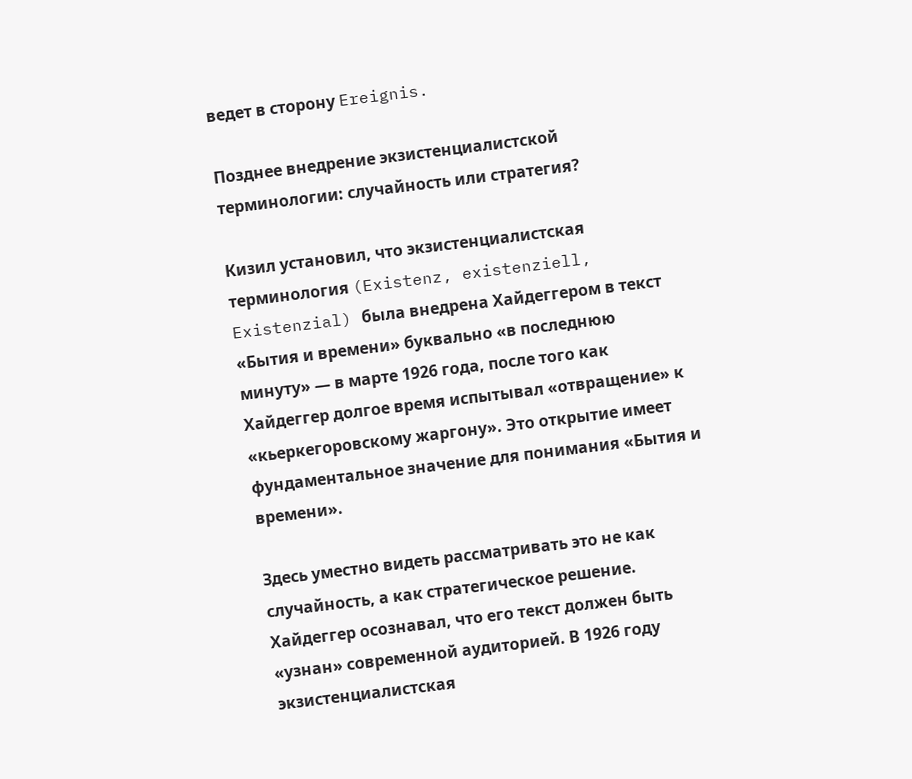ведет в сторону Ereignis.

Позднее внедрение экзистенциалистской терминологии: случайность или стратегия?

Кизил установил, что экзистенциалистская терминология (Existenz, existenziell, Existenzial) была внедрена Хайдеггером в текст «Бытия и времени» буквально «в последнюю минуту» — в марте 1926 года, после того как Хайдеггер долгое время испытывал «отвращение» к «кьеркегоровскому жаргону». Это открытие имеет фундаментальное значение для понимания «Бытия и времени».

Здесь уместно видеть рассматривать это не как случайность, а как стратегическое решение. Хайдеггер осознавал, что его текст должен быть «узнан» современной аудиторией. В 1926 году экзистенциалистская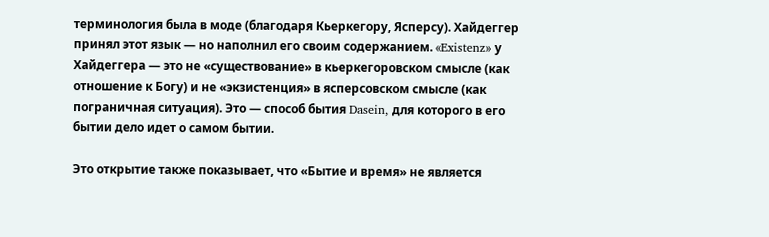терминология была в моде (благодаря Кьеркегору, Ясперсу). Хайдеггер принял этот язык — но наполнил его своим содержанием. «Existenz» у Хайдеггера — это не «существование» в кьеркегоровском смысле (как отношение к Богу) и не «экзистенция» в ясперсовском смысле (как пограничная ситуация). Это — способ бытия Dasein, для которого в его бытии дело идет о самом бытии.

Это открытие также показывает, что «Бытие и время» не является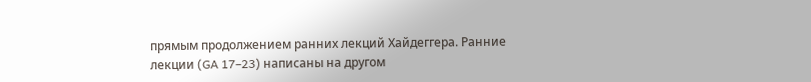прямым продолжением ранних лекций Хайдеггера. Ранние лекции (GA 17–23) написаны на другом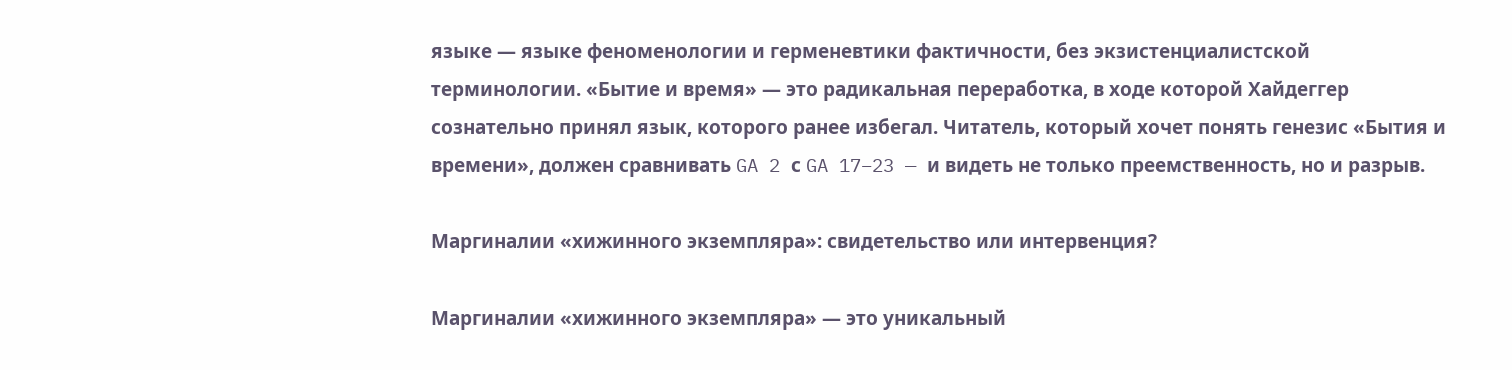языке — языке феноменологии и герменевтики фактичности, без экзистенциалистской терминологии. «Бытие и время» — это радикальная переработка, в ходе которой Хайдеггер сознательно принял язык, которого ранее избегал. Читатель, который хочет понять генезис «Бытия и времени», должен сравнивать GA 2 с GA 17–23 — и видеть не только преемственность, но и разрыв.

Маргиналии «хижинного экземпляра»: свидетельство или интервенция?

Маргиналии «хижинного экземпляра» — это уникальный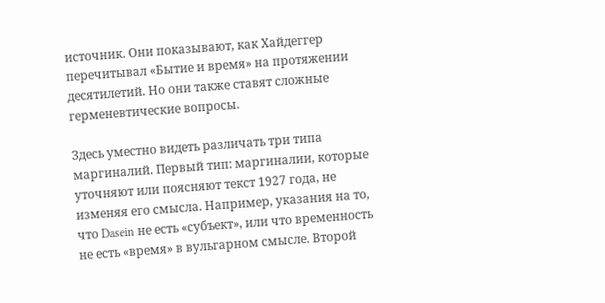источник. Они показывают, как Хайдеггер перечитывал «Бытие и время» на протяжении десятилетий. Но они также ставят сложные герменевтические вопросы.

Здесь уместно видеть различать три типа маргиналий. Первый тип: маргиналии, которые уточняют или поясняют текст 1927 года, не изменяя его смысла. Например, указания на то, что Dasein не есть «субъект», или что временность не есть «время» в вульгарном смысле. Второй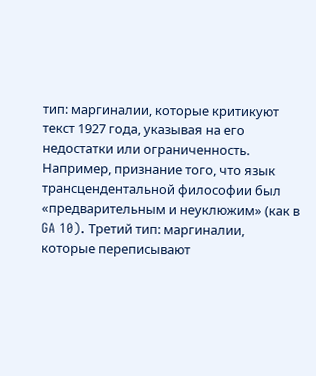тип: маргиналии, которые критикуют текст 1927 года, указывая на его недостатки или ограниченность. Например, признание того, что язык трансцендентальной философии был «предварительным и неуклюжим» (как в GA 10). Третий тип: маргиналии, которые переписывают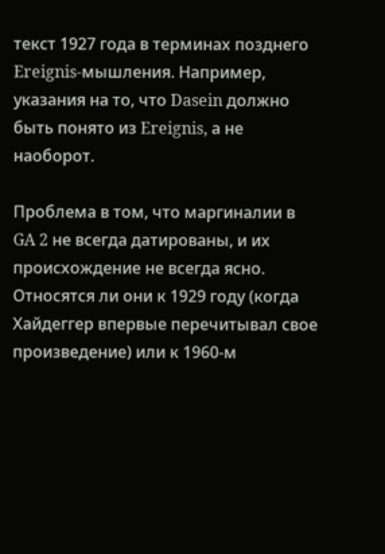текст 1927 года в терминах позднего Ereignis-мышления. Например, указания на то, что Dasein должно быть понято из Ereignis, а не наоборот.

Проблема в том, что маргиналии в GA 2 не всегда датированы, и их происхождение не всегда ясно. Относятся ли они к 1929 году (когда Хайдеггер впервые перечитывал свое произведение) или к 1960-м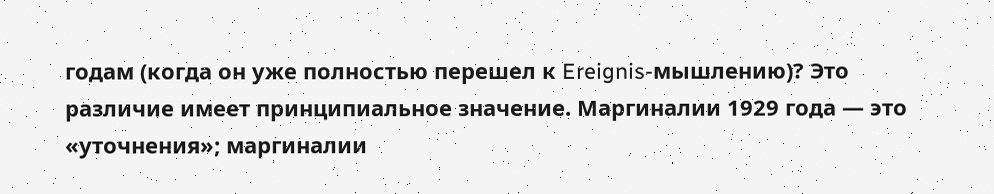годам (когда он уже полностью перешел к Ereignis-мышлению)? Это различие имеет принципиальное значение. Маргиналии 1929 года — это «уточнения»; маргиналии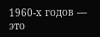1960-х годов — это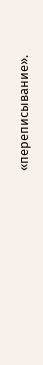«переписывание».